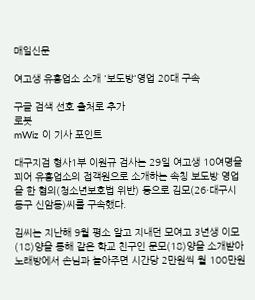매일신문

여고생 유흥업소 소개 '보도방'영업 20대 구속

구글 검색 선호 출처로 추가
로봇
mWiz 이 기사 포인트

대구지검 형사1부 이원규 검사는 29일 여고생 10여명을 꾀어 유흥업소의 접객원으로 소개하는 속칭 보도방 영업을 한 혐의(청소년보호법 위반) 등으로 김모(26·대구시 동구 신암동)씨를 구속했다.

김씨는 지난해 9월 평소 알고 지내던 모여고 3년생 이모(18)양을 통해 같은 학교 친구인 문모(18)양을 소개받아 노래방에서 손님과 놀아주면 시간당 2만원씩 월 100만원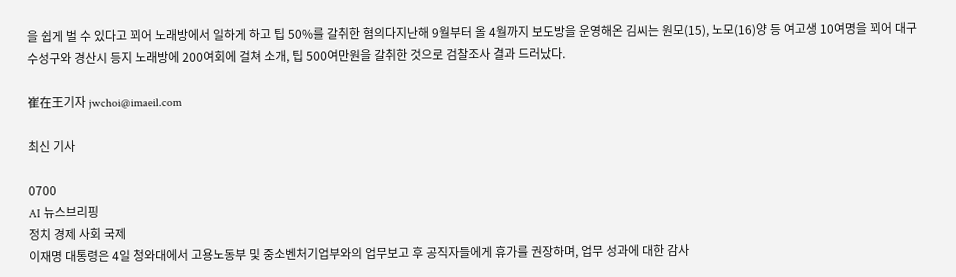을 쉽게 벌 수 있다고 꾀어 노래방에서 일하게 하고 팁 50%를 갈취한 혐의다지난해 9월부터 올 4월까지 보도방을 운영해온 김씨는 원모(15), 노모(16)양 등 여고생 10여명을 꾀어 대구 수성구와 경산시 등지 노래방에 200여회에 걸쳐 소개, 팁 500여만원을 갈취한 것으로 검찰조사 결과 드러났다.

崔在王기자 jwchoi@imaeil.com

최신 기사

0700
AI 뉴스브리핑
정치 경제 사회 국제
이재명 대통령은 4일 청와대에서 고용노동부 및 중소벤처기업부와의 업무보고 후 공직자들에게 휴가를 권장하며, 업무 성과에 대한 감사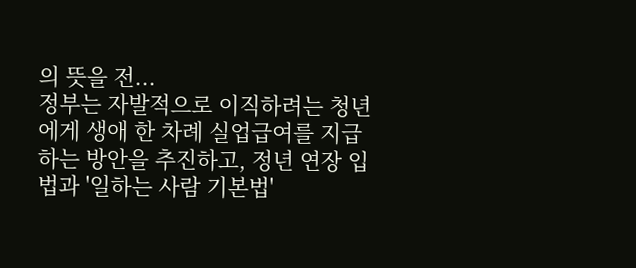의 뜻을 전...
정부는 자발적으로 이직하려는 청년에게 생애 한 차례 실업급여를 지급하는 방안을 추진하고, 정년 연장 입법과 '일하는 사람 기본법'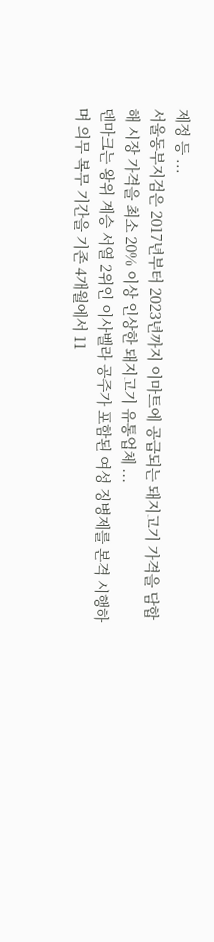제정 등 ...
서울동부지검은 2017년부터 2023년까지 이마트에 공급되는 돼지고기 가격을 담합해 시장 가격을 최소 20% 이상 인상한 돼지고기 유통업체 ...
덴마크는 왕위 계승 서열 2위인 이사벨라 공주가 포함된 여성 징병제를 본격 시행하며 의무 복무 기간을 기존 4개월에서 11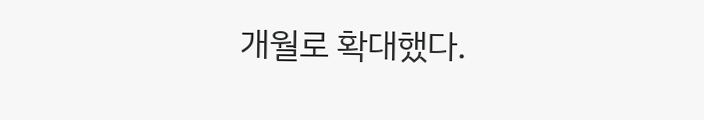개월로 확대했다.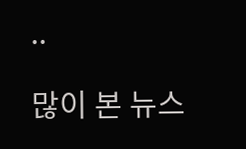..

많이 본 뉴스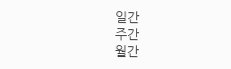일간
주간
월간